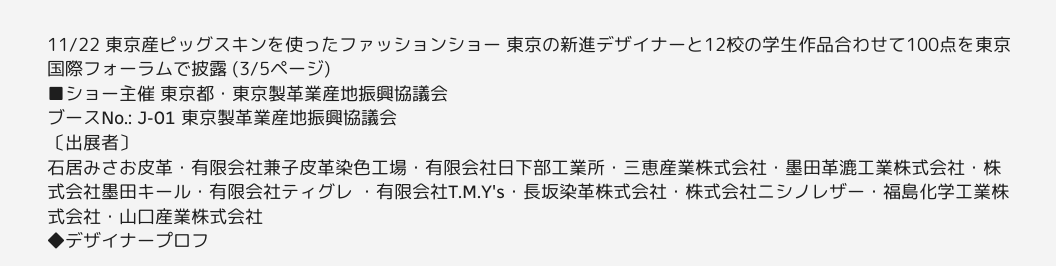11/22 東京産ピッグスキンを使ったファッションショー 東京の新進デザイナーと12校の学生作品合わせて100点を東京国際フォーラムで披露 (3/5ページ)
■ショー主催 東京都・東京製革業産地振興協議会
ブースNo.: J-01 東京製革業産地振興協議会
〔出展者〕
石居みさお皮革・有限会社兼子皮革染色工場・有限会社日下部工業所・三恵産業株式会社・墨田革漉工業株式会社・株式会社墨田キール・有限会社ティグレ ・有限会社T.M.Y's・長坂染革株式会社・株式会社ニシノレザー・福島化学工業株式会社・山口産業株式会社
◆デザイナープロフ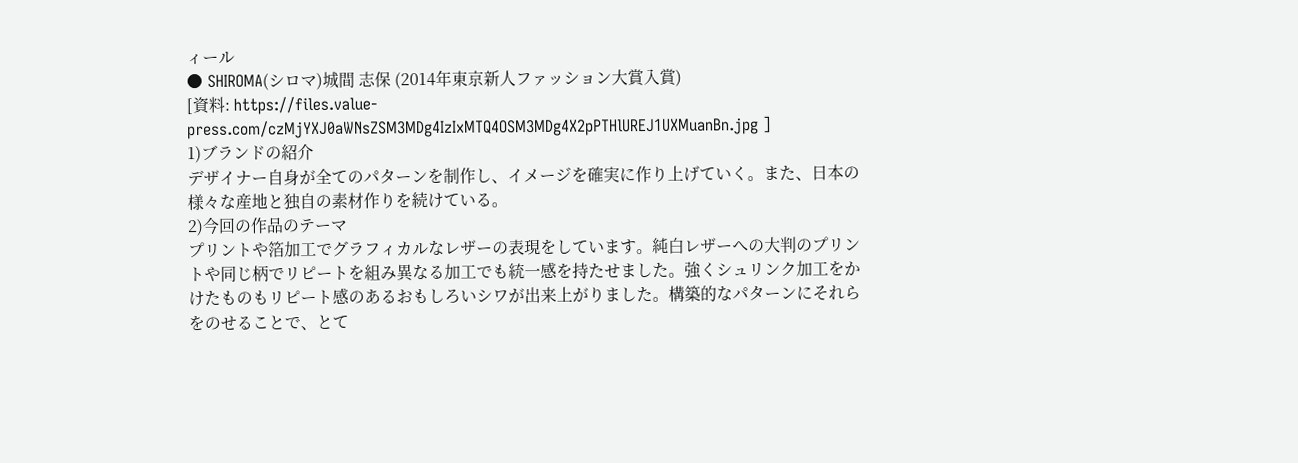ィール
● SHIROMA(シロマ)城間 志保 (2014年東京新人ファッション大賞入賞)
[資料: https://files.value-press.com/czMjYXJ0aWNsZSM3MDg4IzIxMTQ4OSM3MDg4X2pPTHlUREJ1UXMuanBn.jpg ]
1)ブランドの紹介
デザイナー自身が全てのパターンを制作し、イメージを確実に作り上げていく。また、日本の様々な産地と独自の素材作りを続けている。
2)今回の作品のテーマ
プリントや箔加工でグラフィカルなレザーの表現をしています。純白レザーへの大判のプリントや同じ柄でリピートを組み異なる加工でも統一感を持たせました。強くシュリンク加工をかけたものもリピート感のあるおもしろいシワが出来上がりました。構築的なパターンにそれらをのせることで、とて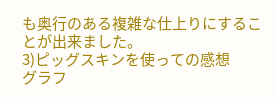も奥行のある複雑な仕上りにすることが出来ました。
3)ピッグスキンを使っての感想
グラフ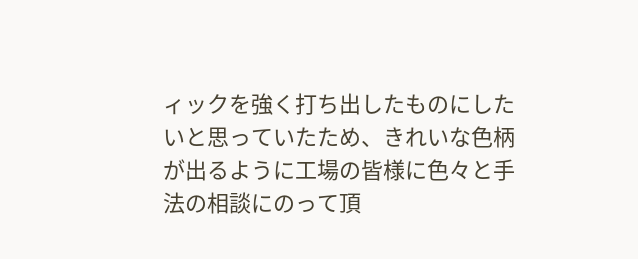ィックを強く打ち出したものにしたいと思っていたため、きれいな色柄が出るように工場の皆様に色々と手法の相談にのって頂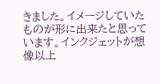きました。イメージしていたものが形に出来たと思っています。インクジェットが想像以上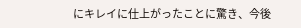にキレイに仕上がったことに驚き、今後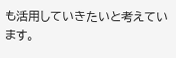も活用していきたいと考えています。